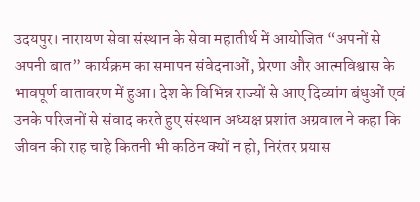उदयपुर। नारायण सेवा संस्थान के सेवा महातीर्थ में आयोजित “अपनों से अपनी बात” कार्यक्रम का समापन संवेदनाओं, प्रेरणा और आत्मविश्वास के भावपूर्ण वातावरण में हुआ। देश के विभिन्न राज्यों से आए दिव्यांग बंधुओं एवं उनके परिजनों से संवाद करते हुए संस्थान अध्यक्ष प्रशांत अग्रवाल ने कहा कि जीवन की राह चाहे कितनी भी कठिन क्यों न हो, निरंतर प्रयास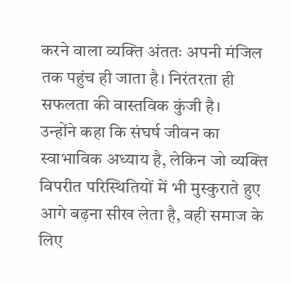करने वाला व्यक्ति अंततः अपनी मंजिल तक पहुंच ही जाता है। निरंतरता ही सफलता की वास्तविक कुंजी है।
उन्होंने कहा कि संघर्ष जीवन का स्वाभाविक अध्याय है, लेकिन जो व्यक्ति विपरीत परिस्थितियों में भी मुस्कुराते हुए आगे बढ़ना सीख लेता है, वही समाज के लिए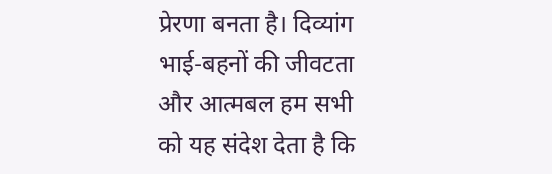प्रेरणा बनता है। दिव्यांग भाई-बहनों की जीवटता और आत्मबल हम सभी को यह संदेश देता है कि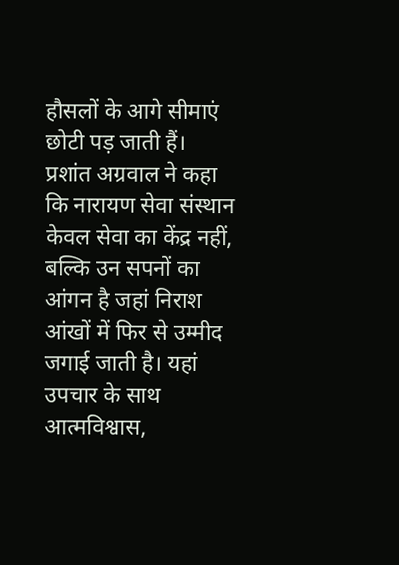हौसलों के आगे सीमाएं छोटी पड़ जाती हैं।
प्रशांत अग्रवाल ने कहा कि नारायण सेवा संस्थान केवल सेवा का केंद्र नहीं, बल्कि उन सपनों का आंगन है जहां निराश आंखों में फिर से उम्मीद जगाई जाती है। यहां उपचार के साथ आत्मविश्वास,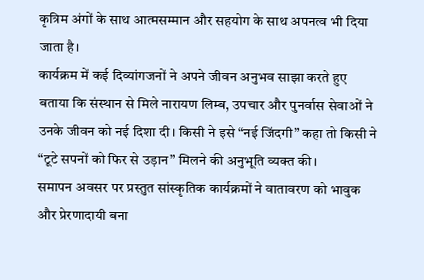कृत्रिम अंगों के साथ आत्मसम्मान और सहयोग के साथ अपनत्व भी दिया जाता है।
कार्यक्रम में कई दिव्यांगजनों ने अपने जीवन अनुभव साझा करते हुए बताया कि संस्थान से मिले नारायण लिम्ब, उपचार और पुनर्वास सेवाओं ने उनके जीवन को नई दिशा दी। किसी ने इसे “नई जिंदगी” कहा तो किसी ने “टूटे सपनों को फिर से उड़ान” मिलने की अनुभूति व्यक्त की।
समापन अवसर पर प्रस्तुत सांस्कृतिक कार्यक्रमों ने वातावरण को भावुक और प्रेरणादायी बना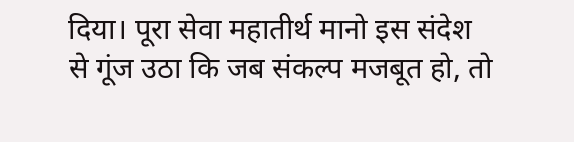दिया। पूरा सेवा महातीर्थ मानो इस संदेश से गूंज उठा कि जब संकल्प मजबूत हो, तो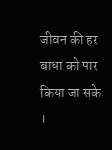जीवन की हर बाधा को पार किया जा सके ।